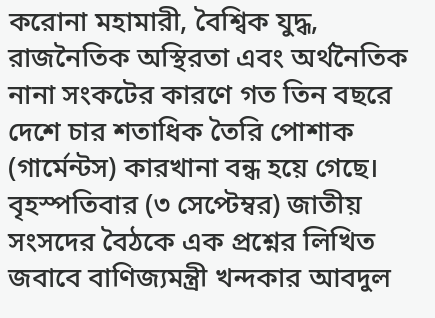করোনা মহামারী, বৈশ্বিক যুদ্ধ, রাজনৈতিক অস্থিরতা এবং অর্থনৈতিক নানা সংকটের কারণে গত তিন বছরে দেশে চার শতাধিক তৈরি পোশাক (গার্মেন্টস) কারখানা বন্ধ হয়ে গেছে। বৃহস্পতিবার (৩ সেপ্টেম্বর) জাতীয় সংসদের বৈঠকে এক প্রশ্নের লিখিত জবাবে বাণিজ্যমন্ত্রী খন্দকার আবদুল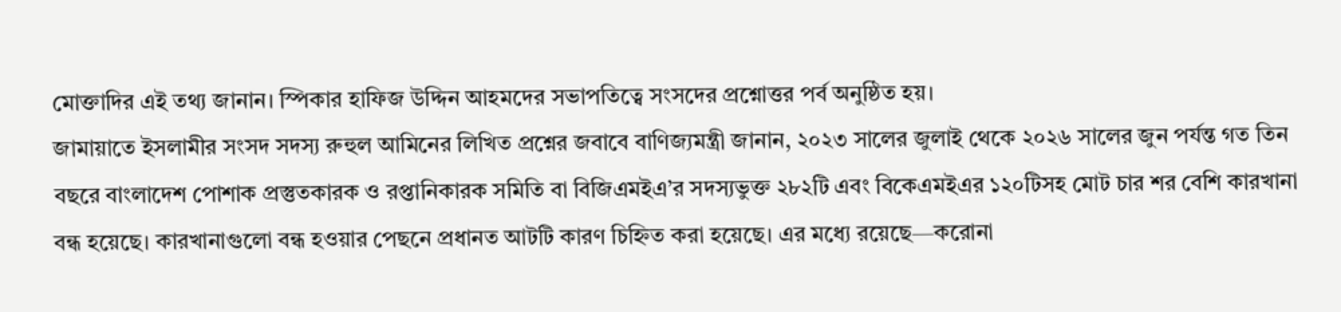মোক্তাদির এই তথ্য জানান। স্পিকার হাফিজ উদ্দিন আহমদের সভাপতিত্বে সংসদের প্রশ্নোত্তর পর্ব অনুষ্ঠিত হয়।
জামায়াতে ইসলামীর সংসদ সদস্য রুহুল আমিনের লিখিত প্রশ্নের জবাবে বাণিজ্যমন্ত্রী জানান, ২০২৩ সালের জুলাই থেকে ২০২৬ সালের জুন পর্যন্ত গত তিন বছরে বাংলাদেশ পোশাক প্রস্তুতকারক ও রপ্তানিকারক সমিতি বা বিজিএমইএ’র সদস্যভুক্ত ২৮২টি এবং বিকেএমইএর ১২০টিসহ মোট চার শর বেশি কারখানা বন্ধ হয়েছে। কারখানাগুলো বন্ধ হওয়ার পেছনে প্রধানত আটটি কারণ চিহ্নিত করা হয়েছে। এর মধ্যে রয়েছে—করোনা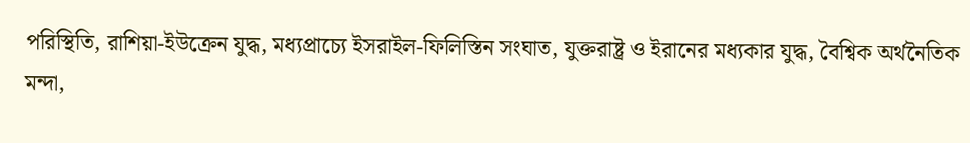পরিস্থিতি, রাশিয়া-ইউক্রেন যুদ্ধ, মধ্যপ্রাচ্যে ইসরাইল-ফিলিস্তিন সংঘাত, যুক্তরাষ্ট্র ও ইরানের মধ্যকার যুদ্ধ, বৈশ্বিক অর্থনৈতিক মন্দা,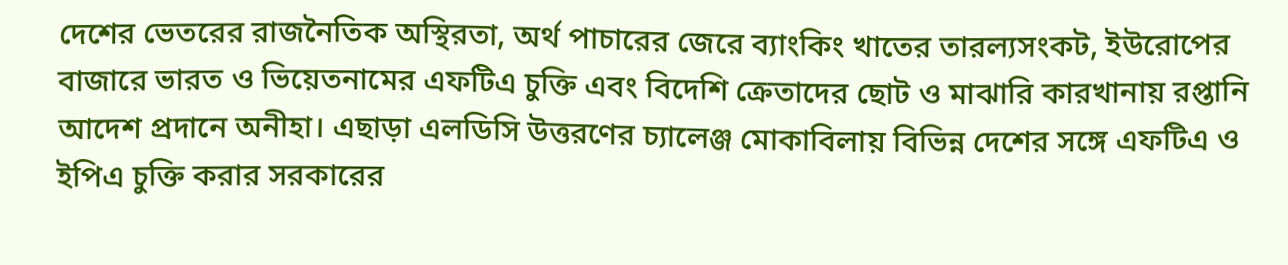দেশের ভেতরের রাজনৈতিক অস্থিরতা, অর্থ পাচারের জেরে ব্যাংকিং খাতের তারল্যসংকট, ইউরোপের বাজারে ভারত ও ভিয়েতনামের এফটিএ চুক্তি এবং বিদেশি ক্রেতাদের ছোট ও মাঝারি কারখানায় রপ্তানি আদেশ প্রদানে অনীহা। এছাড়া এলডিসি উত্তরণের চ্যালেঞ্জ মোকাবিলায় বিভিন্ন দেশের সঙ্গে এফটিএ ও ইপিএ চুক্তি করার সরকারের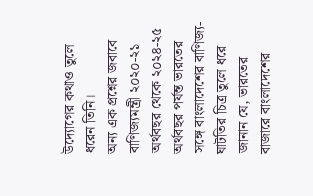উদ্যোগের কথাও তুলে ধরেন তিনি।
অন্য এক প্রশ্নের জবাবে বাণিজ্যমন্ত্রী ২০২০-২১ অর্থবছর থেকে ২০২৪-২৫ অর্থবছর পর্যন্ত ভারতের সঙ্গে বাংলাদেশের বাণিজ্য-ঘাটতির চিত্র তুলে ধরে জানান যে, ভারতের বাজারে বাংলাদেশের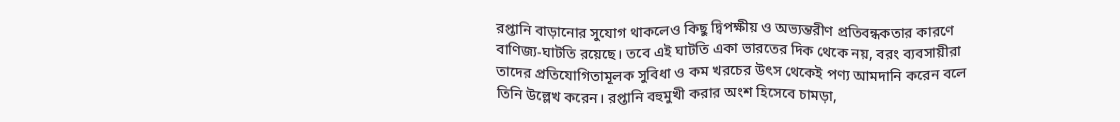রপ্তানি বাড়ানোর সুযোগ থাকলেও কিছু দ্বিপক্ষীয় ও অভ্যন্তরীণ প্রতিবন্ধকতার কারণে বাণিজ্য-ঘাটতি রয়েছে। তবে এই ঘাটতি একা ভারতের দিক থেকে নয়, বরং ব্যবসায়ীরা তাদের প্রতিযোগিতামূলক সুবিধা ও কম খরচের উৎস থেকেই পণ্য আমদানি করেন বলে তিনি উল্লেখ করেন। রপ্তানি বহুমুখী করার অংশ হিসেবে চামড়া,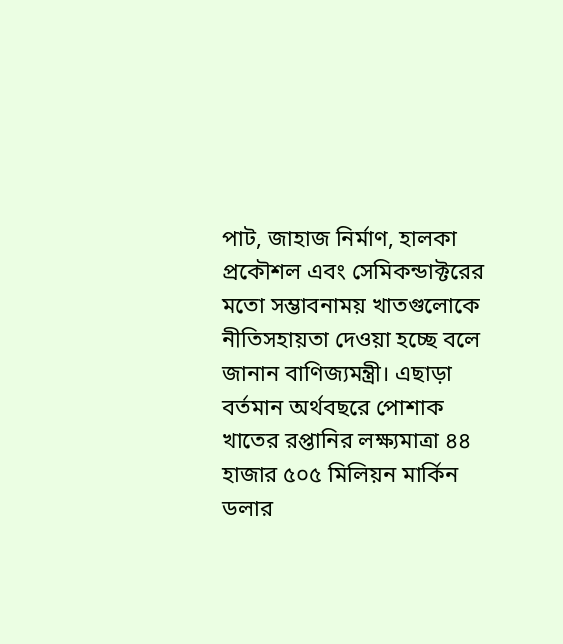পাট, জাহাজ নির্মাণ, হালকা প্রকৌশল এবং সেমিকন্ডাক্টরের মতো সম্ভাবনাময় খাতগুলোকে নীতিসহায়তা দেওয়া হচ্ছে বলে জানান বাণিজ্যমন্ত্রী। এছাড়া বর্তমান অর্থবছরে পোশাক খাতের রপ্তানির লক্ষ্যমাত্রা ৪৪ হাজার ৫০৫ মিলিয়ন মার্কিন ডলার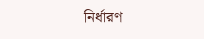নির্ধারণ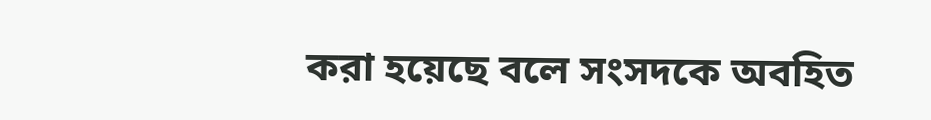করা হয়েছে বলে সংসদকে অবহিত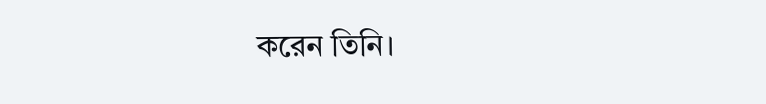করেন তিনি।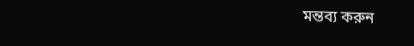মন্তব্য করুন